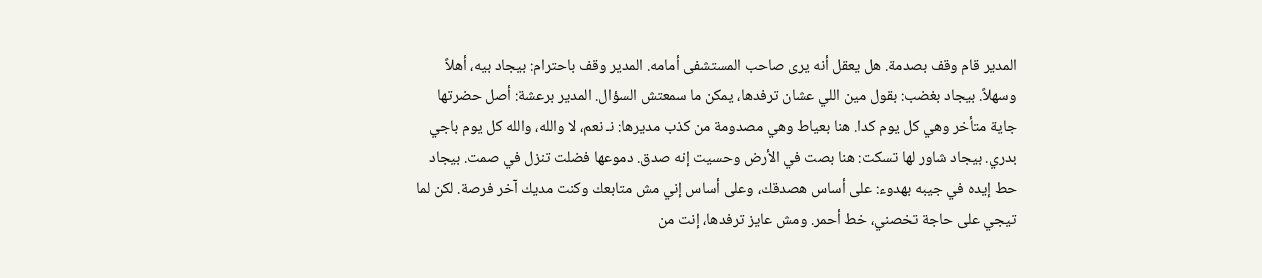المدير قام وقف بصدمة. هل يعقل أنه يرى صاحب المستشفى أمامه. المدير وقف باحترام: بيجاد بيه، أهلاً وسهلاً. بيجاد بغضب: بقول مين اللي عشان ترفدها، يمكن ما سمعتش السؤال. المدير برعشة: أصل حضرتها جاية متأخر وهي كل يوم كدا. هنا بعياط وهي مصدومة من كذب مديرها: نـ نعم، لا والله، والله كل يوم باجي بدري. بيجاد شاور لها تسكت: هنا بصت في الأرض وحسيت إنه صدق. دموعها فضلت تنزل في صمت. بيجاد
حط إيده في جيبه بهدوء: على أساس هصدقك، وعلى أساس إني مش متابعك وكنت مديك آخر فرصة. لكن لما تيجي على حاجة تخصني، خط أحمر. ومش عايز ترفدها، إنت من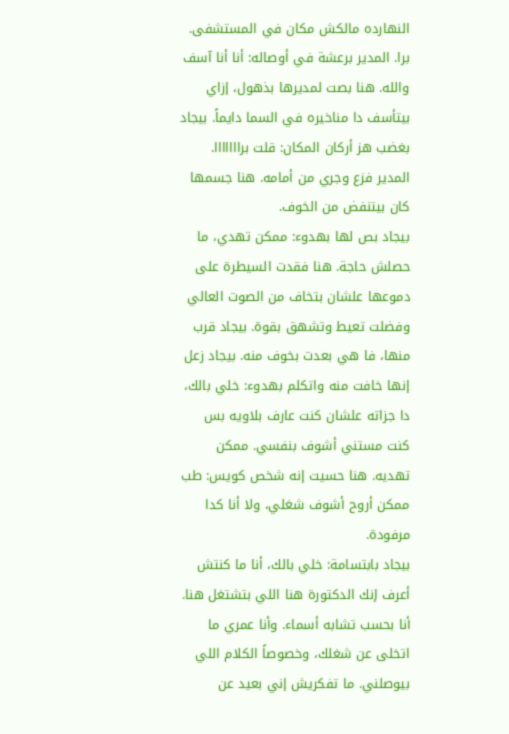النهارده مالكش مكان في المستشفى. برا. المدير برعشة في أوصاله: أنا أنا آسف والله. هنا بصت لمديرها بذهول، إزاي بيتأسف دا مناخيره في السما دايماً. بيجاد بغضب هز أركان المكان: قلت برااااااا. المدير فزع وجري من أمامه. هنا جسمها كان بيتنفض من الخوف.
بيجاد بص لها بهدوء: ممكن تهدي، ما حصلش حاجة. هنا فقدت السيطرة على دموعها علشان بتخاف من الصوت العالي وفضلت تعيط وتشهق بقوة. بيجاد قرب منها، فا هي بعدت بخوف منه. بيجاد زعل إنها خافت منه واتكلم بهدوء: خلي بالك، دا جزاته علشان كنت عارف بلاويه بس كنت مستني أشوف بنفسي. ممكن تهديه. هنا حسيت إنه شخص كويس: طب ممكن أروح أشوف شغلي، ولا أنا كدا مرفودة.
بيجاد بابتسامة: خلي بالك، أنا ما كنتش أعرف إنك الدكتورة هنا اللي بتشتغل هنا. أنا بحسب تشابه أسماء. وأنا عمري ما اتخلى عن شغلك، وخصوصاً الكلام اللي بيوصلني. ما تفكريش إني بعيد عن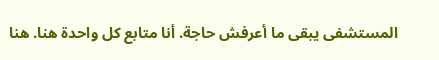المستشفى يبقى ما أعرفش حاجة. أنا متابع كل واحدة هنا. هنا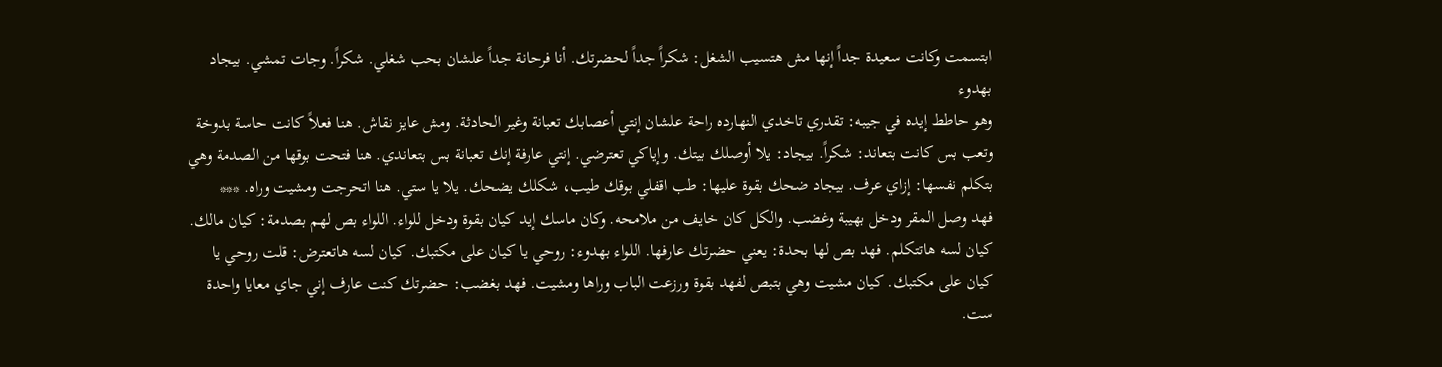ابتسمت وكانت سعيدة جداً إنها مش هتسيب الشغل: شكراً جداً لحضرتك. أنا فرحانة جداً علشان بحب شغلي. شكراً. وجات تمشي. بيجاد بهدوء
وهو حاطط إيده في جيبه: تقدري تاخدي النهارده راحة علشان إنتي أعصابك تعبانة وغير الحادثة. ومش عايز نقاش. هنا فعلاً كانت حاسة بدوخة وتعب بس كانت بتعاند: شكراً. بيجاد: يلا أوصلك بيتك. وإياكي تعترضي. إنتي عارفة إنك تعبانة بس بتعاندي. هنا فتحت بوقها من الصدمة وهي بتكلم نفسها: إزاي عرف. بيجاد ضحك بقوة عليها: طب اقفلي بوقك طيب، شكلك يضحك. يلا يا ستي. هنا اتحرجت ومشيت وراه. ***
فهد وصل المقر ودخل بهيبة وغضب. والكل كان خايف من ملامحه. وكان ماسك إيد كيان بقوة ودخل للواء. اللواء بص لهم بصدمة: كيان مالك. كيان لسه هاتتكلم. فهد بص لها بحدة: يعني حضرتك عارفها. اللواء بهدوء: روحي يا كيان على مكتبك. كيان لسه هاتعترض: قلت روحي يا كيان على مكتبك. كيان مشيت وهي بتبص لفهد بقوة ورزعت الباب وراها ومشيت. فهد بغضب: حضرتك كنت عارف إني جاي معايا واحدة ست.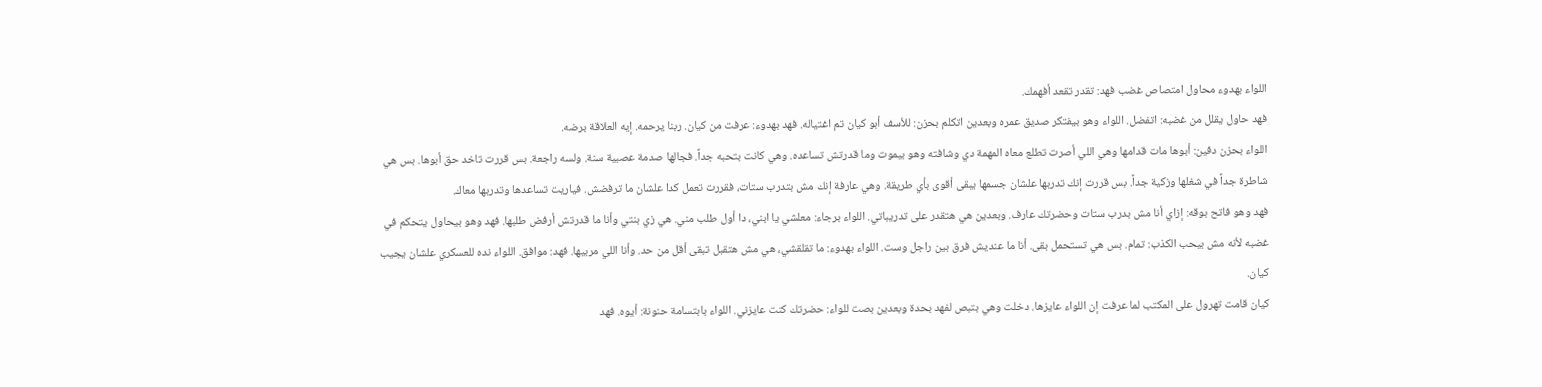اللواء بهدوء محاول امتصاص غضب فهد: تقدر تقعد أفهمك.
فهد حاول يقلل من غضبه: اتفضل. اللواء وهو بيفتكر صديق عمره وبعدين اتكلم بحزن: للأسف أبو كيان تم اغتياله. فهد بهدوء: عرفت من كيان. ربنا يرحمه. إيه العلاقة برضه.
اللواء بحزن دفين: أبوها مات قدامها وهي اللي أصرت تطلع معاه المهمة دي وشافته وهو بيموت وما قدرتش تساعده. وهي كانت بتحبه جداً. فجالها صدمة عصبية سنة. ولسه راجعة. بس قررت تاخد حق أبوها. بس هي شاطرة جداً في شغلها وزكية جداً. بس قررت إنك تدربها علشان جسمها يبقى أقوى بأي طريقة. وهي عارفة إنك مش بتدرب ستات، فقررت تعمل كدا علشان ما ترفضش. فياريت تساعدها وتدربها معاك.
فهد وهو فاتح بوقه: إزاي أنا مش بدرب ستات وحضرتك عارف. وبعدين هي هتقدر على تدريباتي. اللواء برجاء: معلشي يا ابني، دا أول طلب مني. هي زي بنتي وأنا ما قدرتش أرفض طلبها. فهد وهو بيحاول يتحكم في غضبه لأنه مش بيحب الكذب: تمام. بس هي تستحمل بقى. أنا ما عنديش فرق بين راجل وست. اللواء بهدوء: ما تقلقشي، هي مش هتقبل تبقى أقل من حد. وأنا اللي مربيها. فهد: موافق. اللواء نده للعسكري علشان يجيب كيان.
كيان قامت تهرول على المكتب لما عرفت إن اللواء عايزها. دخلت وهي بتبص لفهد بحدة وبعدين بصت للواء: حضرتك كنت عايزني. اللواء بابتسامة حنونة: أيوه. فهد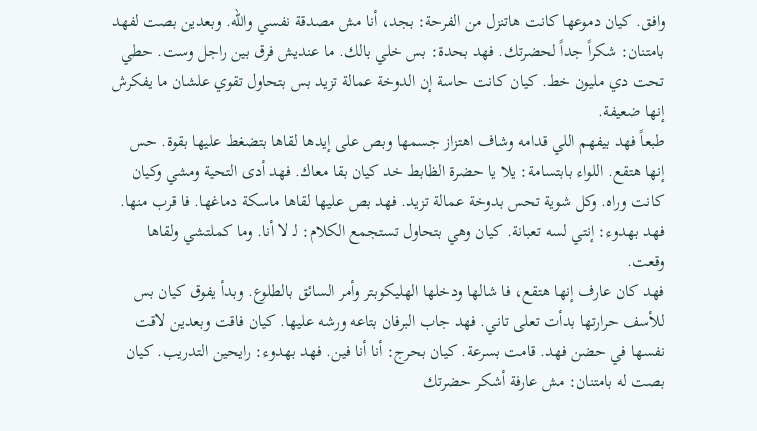وافق. كيان دموعها كانت هاتنزل من الفرحة: بجد، أنا مش مصدقة نفسي والله. وبعدين بصت لفهد بامتنان: شكراً جداً لحضرتك. فهد بحدة: بس خلي بالك. ما عنديش فرق بين راجل وست. حطي تحت دي مليون خط. كيان كانت حاسة إن الدوخة عمالة تزيد بس بتحاول تقوي علشان ما يفكرش إنها ضعيفة.
طبعاً فهد بيفهم اللي قدامه وشاف اهتزاز جسمها وبص على إيدها لقاها بتضغط عليها بقوة. حس إنها هتقع. اللواء بابتسامة: يلا يا حضرة الظابط خد كيان بقا معاك. فهد أدى التحية ومشي وكيان كانت وراه. وكل شوية تحس بدوخة عمالة تزيد. فهد بص عليها لقاها ماسكة دماغها. فا قرب منها. فهد بهدوء: إنتي لسه تعبانة. كيان وهي بتحاول تستجمع الكلام: لـ لا أنا. وما كملتشي ولقاها وقعت.
فهد كان عارف إنها هتقع، فا شالها ودخلها الهليكوبتر وأمر السائق بالطلوع. وبدأ يفوق كيان بس للأسف حرارتها بدأت تعلى تاني. فهد جاب البرفان بتاعه ورشه عليها. كيان فاقت وبعدين لاقت نفسها في حضن فهد. قامت بسرعة. كيان بحرج: أنا أنا فين. فهد بهدوء: رايحين التدريب. كيان بصت له بامتنان: مش عارفة أشكر حضرتك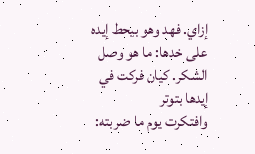إزاي. فهد وهو بيحط إيده على خدها: ما هو وصل الشكر. كيان فركت في إيدها بتوتر
وافتكرت يوم ما ضربته: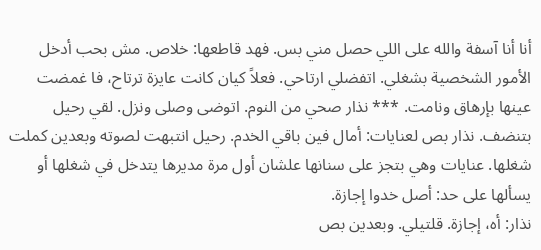أنا أنا آسفة والله على اللي حصل مني بس. فهد قاطعها: خلاص. مش بحب أدخل الأمور الشخصية بشغلي. اتفضلي ارتاحي. فعلاً كيان كانت عايزة ترتاح، فا غمضت عينها بإرهاق ونامت. *** نذار صحي من النوم. اتوضى وصلى ونزل. لقي رحيل بتنضف. نذار بص لعنايات: أمال فين باقي الخدم. رحيل انتبهت لصوته وبعدين كملت شغلها. عنايات وهي بتجز على سنانها علشان أول مرة مديرها يتدخل في شغلها أو يسألها على حد: أصل خدوا إجازة.
نذار: أه، إجازة. قلتيلي. وبعدين بص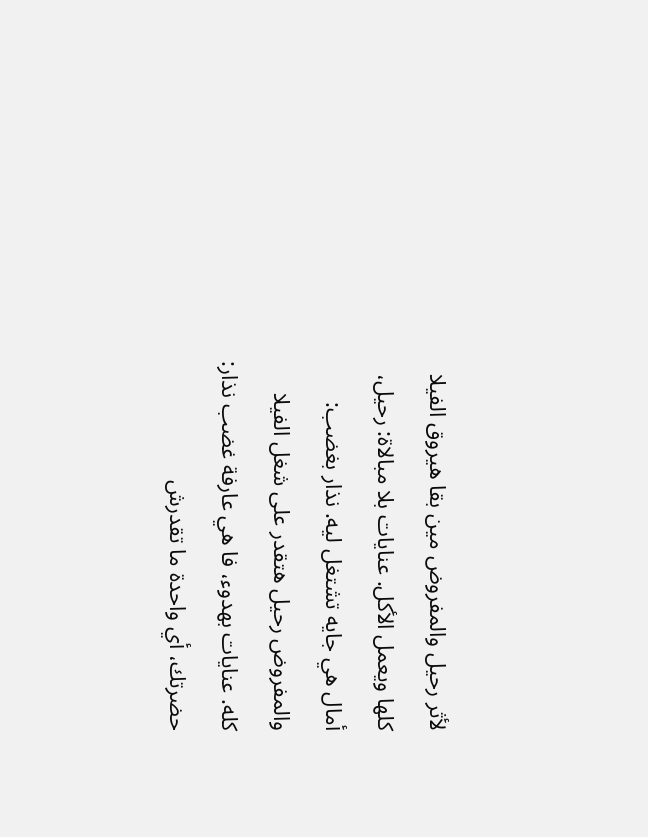لأثر رحيل والمفروض مين بقا هيروق الفيلا كلها ويعمل الأكل. عنايات بلا مبالاة: رحيل، أمال هي جايه تشتغل ليه. نذار بغضب: والمفروض رحيل هتقدر على شغل الفيلا كله. عنايات بهدوء، فا هي عارفة غضب نذار: حضرتك، أي واحدة ما تقدرش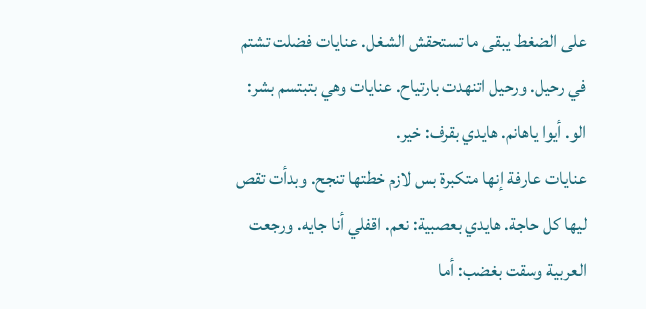على الضغط يبقى ما تستحقش الشغل. عنايات فضلت تشتم في رحيل. ورحيل اتنهدت بارتياح. عنايات وهي بتبتسم بشر: الو. أيوا ياهانم. هايدي بقرف: خير.
عنايات عارفة إنها متكبرة بس لازم خطتها تنجح. وبدأت تقص ليها كل حاجة. هايدي بعصبية: نعم. اقفلي أنا جايه. ورجعت العربية وسقت بغضب: أما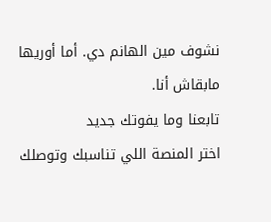نشوف مين الهانم دي. أما أوريها مابقاش أنا.
تابعنا وما يفوتك جديد
اختر المنصة اللي تناسبك وتوصلك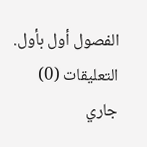الفصول أول بأول.
التعليقات (0)
جاري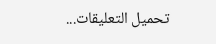تحميل التعليقات...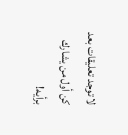لا توجد تعليقات بعد
كن أول من يشارك برأيه!